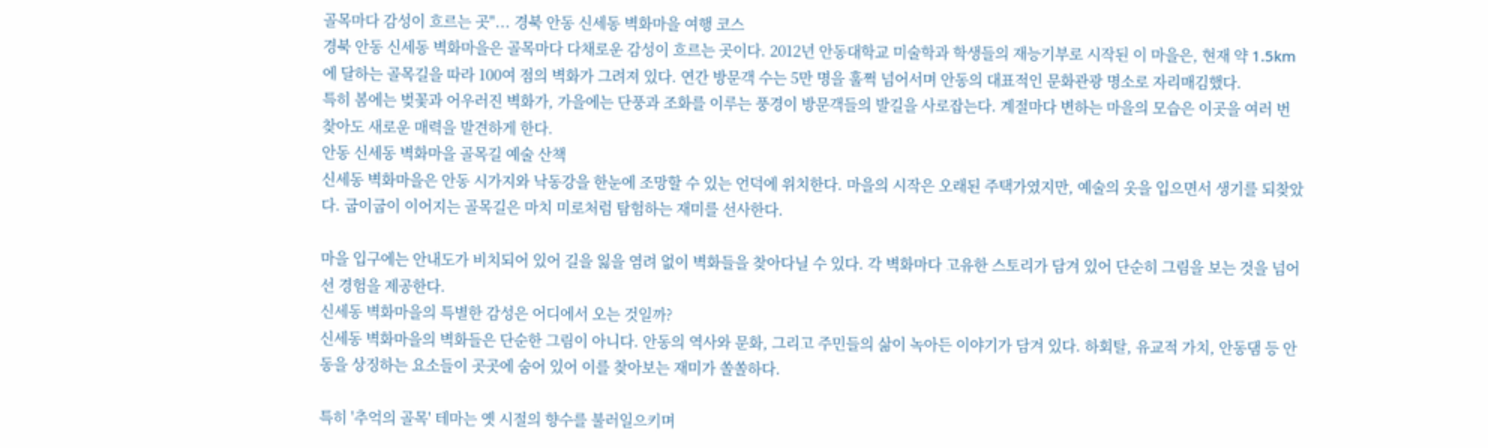골목마다 감성이 흐르는 곳"... 경북 안동 신세동 벽화마을 여행 코스
경북 안동 신세동 벽화마을은 골목마다 다채로운 감성이 흐르는 곳이다. 2012년 안동대학교 미술학과 학생들의 재능기부로 시작된 이 마을은, 현재 약 1.5km에 달하는 골목길을 따라 100여 점의 벽화가 그려져 있다. 연간 방문객 수는 5만 명을 훌쩍 넘어서며 안동의 대표적인 문화관광 명소로 자리매김했다.
특히 봄에는 벚꽃과 어우러진 벽화가, 가을에는 단풍과 조화를 이루는 풍경이 방문객들의 발길을 사로잡는다. 계절마다 변하는 마을의 모습은 이곳을 여러 번 찾아도 새로운 매력을 발견하게 한다.
안동 신세동 벽화마을 골목길 예술 산책
신세동 벽화마을은 안동 시가지와 낙동강을 한눈에 조망할 수 있는 언덕에 위치한다. 마을의 시작은 오래된 주택가였지만, 예술의 옷을 입으면서 생기를 되찾았다. 굽이굽이 이어지는 골목길은 마치 미로처럼 탐험하는 재미를 선사한다.

마을 입구에는 안내도가 비치되어 있어 길을 잃을 염려 없이 벽화들을 찾아다닐 수 있다. 각 벽화마다 고유한 스토리가 담겨 있어 단순히 그림을 보는 것을 넘어선 경험을 제공한다.
신세동 벽화마을의 특별한 감성은 어디에서 오는 것일까?
신세동 벽화마을의 벽화들은 단순한 그림이 아니다. 안동의 역사와 문화, 그리고 주민들의 삶이 녹아든 이야기가 담겨 있다. 하회탈, 유교적 가치, 안동댐 등 안동을 상징하는 요소들이 곳곳에 숨어 있어 이를 찾아보는 재미가 쏠쏠하다.

특히 '추억의 골목' 테마는 옛 시절의 향수를 불러일으키며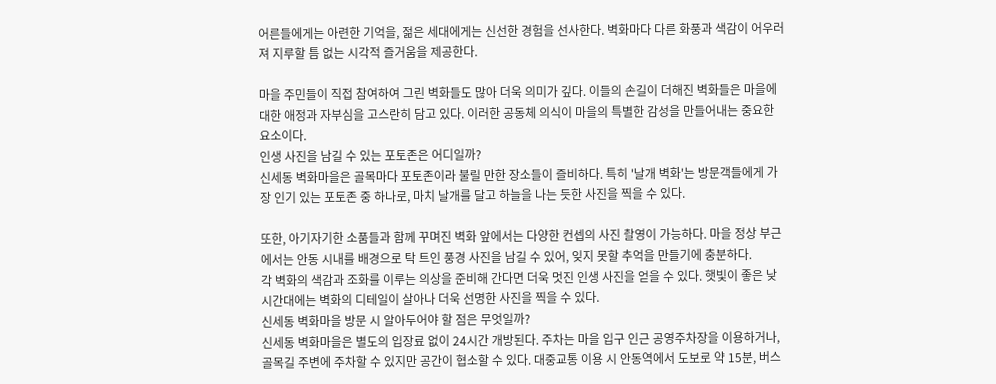어른들에게는 아련한 기억을, 젊은 세대에게는 신선한 경험을 선사한다. 벽화마다 다른 화풍과 색감이 어우러져 지루할 틈 없는 시각적 즐거움을 제공한다.

마을 주민들이 직접 참여하여 그린 벽화들도 많아 더욱 의미가 깊다. 이들의 손길이 더해진 벽화들은 마을에 대한 애정과 자부심을 고스란히 담고 있다. 이러한 공동체 의식이 마을의 특별한 감성을 만들어내는 중요한 요소이다.
인생 사진을 남길 수 있는 포토존은 어디일까?
신세동 벽화마을은 골목마다 포토존이라 불릴 만한 장소들이 즐비하다. 특히 '날개 벽화'는 방문객들에게 가장 인기 있는 포토존 중 하나로, 마치 날개를 달고 하늘을 나는 듯한 사진을 찍을 수 있다.

또한, 아기자기한 소품들과 함께 꾸며진 벽화 앞에서는 다양한 컨셉의 사진 촬영이 가능하다. 마을 정상 부근에서는 안동 시내를 배경으로 탁 트인 풍경 사진을 남길 수 있어, 잊지 못할 추억을 만들기에 충분하다.
각 벽화의 색감과 조화를 이루는 의상을 준비해 간다면 더욱 멋진 인생 사진을 얻을 수 있다. 햇빛이 좋은 낮 시간대에는 벽화의 디테일이 살아나 더욱 선명한 사진을 찍을 수 있다.
신세동 벽화마을 방문 시 알아두어야 할 점은 무엇일까?
신세동 벽화마을은 별도의 입장료 없이 24시간 개방된다. 주차는 마을 입구 인근 공영주차장을 이용하거나, 골목길 주변에 주차할 수 있지만 공간이 협소할 수 있다. 대중교통 이용 시 안동역에서 도보로 약 15분, 버스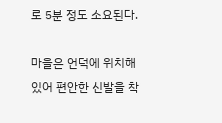로 5분 정도 소요된다.

마을은 언덕에 위치해 있어 편안한 신발을 착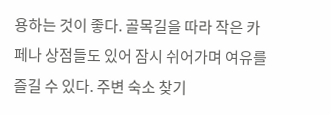용하는 것이 좋다. 골목길을 따라 작은 카페나 상점들도 있어 잠시 쉬어가며 여유를 즐길 수 있다. 주변 숙소 찾기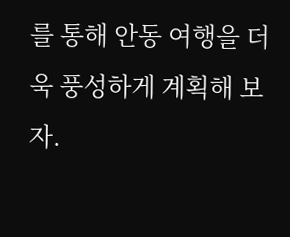를 통해 안동 여행을 더욱 풍성하게 계획해 보자.